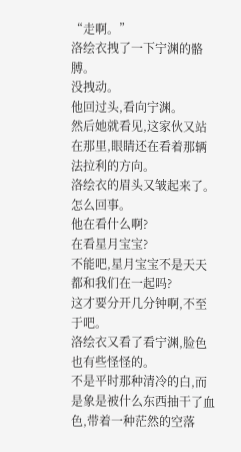“走啊。”
洛绘衣拽了一下宁渊的骼膊。
没拽动。
他回过头,看向宁渊。
然后她就看见,这家伙又站在那里,眼睛还在看着那辆法拉利的方向。
洛绘衣的眉头又皱起来了。
怎么回事。
他在看什么啊?
在看星月宝宝?
不能吧,星月宝宝不是天天都和我们在一起吗?
这才要分开几分钟啊,不至于吧。
洛绘衣又看了看宁渊,脸色也有些怪怪的。
不是平时那种清冷的白,而是象是被什么东西抽干了血色,带着一种茫然的空落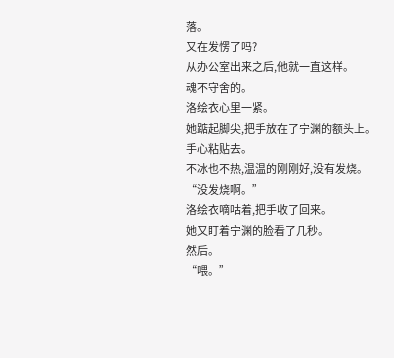落。
又在发愣了吗?
从办公室出来之后,他就一直这样。
魂不守舍的。
洛绘衣心里一紧。
她踮起脚尖,把手放在了宁渊的额头上。
手心粘贴去。
不冰也不热,温温的刚刚好,没有发烧。
“没发烧啊。”
洛绘衣嘀咕着,把手收了回来。
她又盯着宁渊的脸看了几秒。
然后。
“喂。”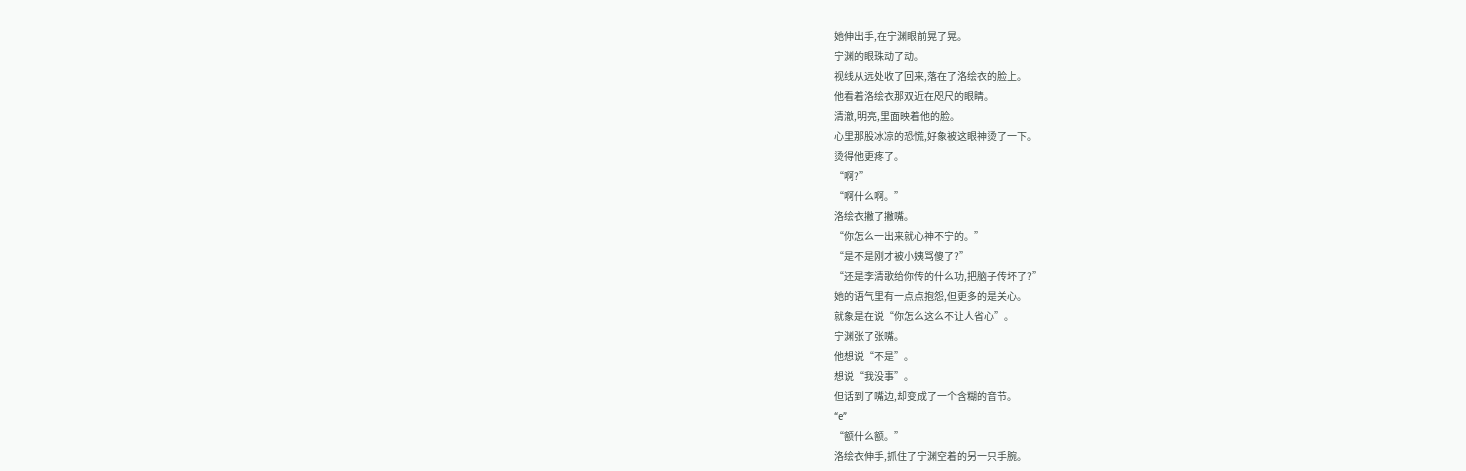她伸出手,在宁渊眼前晃了晃。
宁渊的眼珠动了动。
视线从远处收了回来,落在了洛绘衣的脸上。
他看着洛绘衣那双近在咫尺的眼睛。
清澈,明亮,里面映着他的脸。
心里那股冰凉的恐慌,好象被这眼神烫了一下。
烫得他更疼了。
“啊?”
“啊什么啊。”
洛绘衣撇了撇嘴。
“你怎么一出来就心神不宁的。”
“是不是刚才被小姨骂傻了?”
“还是李清歌给你传的什么功,把脑子传坏了?”
她的语气里有一点点抱怨,但更多的是关心。
就象是在说“你怎么这么不让人省心”。
宁渊张了张嘴。
他想说“不是”。
想说“我没事”。
但话到了嘴边,却变成了一个含糊的音节。
“e”
“额什么额。”
洛绘衣伸手,抓住了宁渊空着的另一只手腕。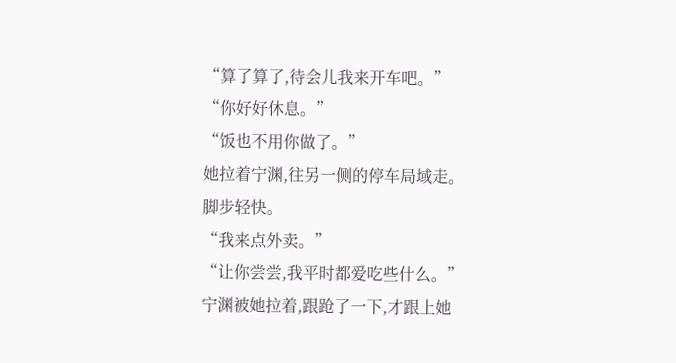“算了算了,待会儿我来开车吧。”
“你好好休息。”
“饭也不用你做了。”
她拉着宁渊,往另一侧的停车局域走。
脚步轻快。
“我来点外卖。”
“让你尝尝,我平时都爱吃些什么。”
宁渊被她拉着,跟跄了一下,才跟上她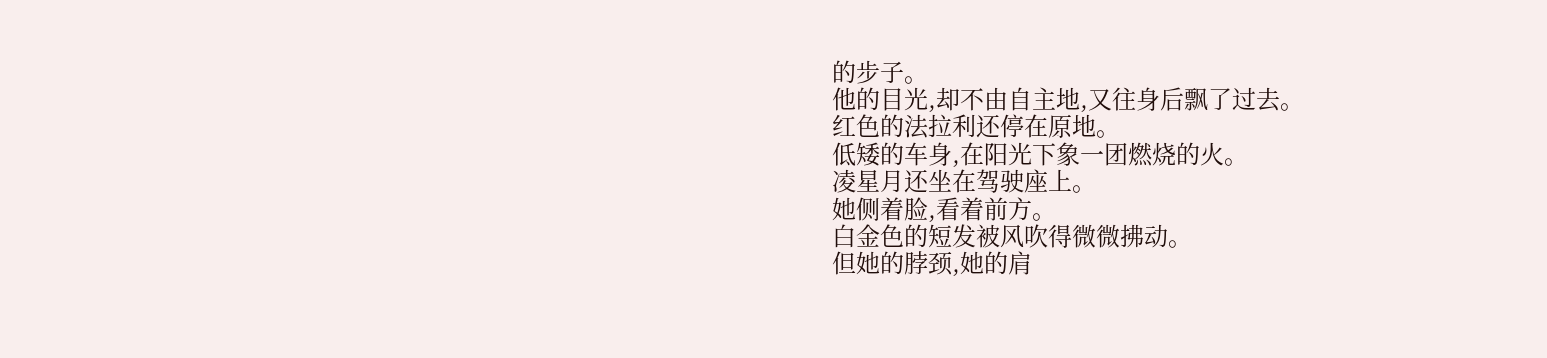的步子。
他的目光,却不由自主地,又往身后飘了过去。
红色的法拉利还停在原地。
低矮的车身,在阳光下象一团燃烧的火。
凌星月还坐在驾驶座上。
她侧着脸,看着前方。
白金色的短发被风吹得微微拂动。
但她的脖颈,她的肩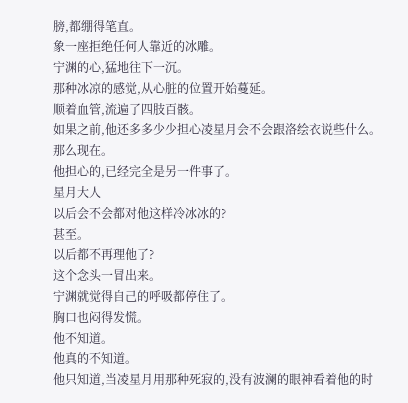膀,都绷得笔直。
象一座拒绝任何人靠近的冰雕。
宁渊的心,猛地往下一沉。
那种冰凉的感觉,从心脏的位置开始蔓延。
顺着血管,流遍了四肢百骸。
如果之前,他还多多少少担心凌星月会不会跟洛绘衣说些什么。
那么现在。
他担心的,已经完全是另一件事了。
星月大人
以后会不会都对他这样冷冰冰的?
甚至。
以后都不再理他了?
这个念头一冒出来。
宁渊就觉得自己的呼吸都停住了。
胸口也闷得发慌。
他不知道。
他真的不知道。
他只知道,当凌星月用那种死寂的,没有波澜的眼神看着他的时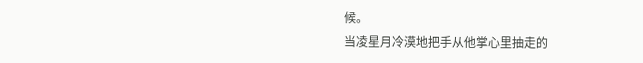候。
当凌星月冷漠地把手从他掌心里抽走的